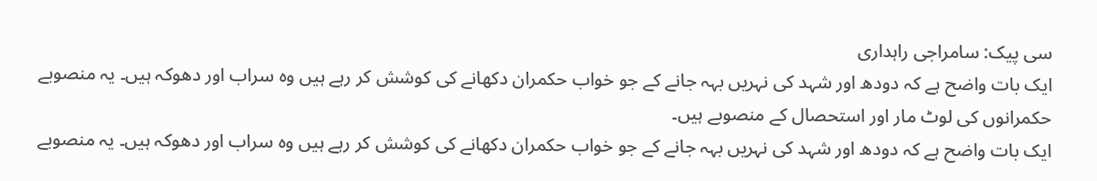سی پیک: سامراجی راہداری
ایک بات واضح ہے کہ دودھ اور شہد کی نہریں بہہ جانے کے جو خواب حکمران دکھانے کی کوشش کر رہے ہیں وہ سراب اور دھوکہ ہیں۔ یہ منصوبے حکمرانوں کی لوٹ مار اور استحصال کے منصوبے ہیں۔
ایک بات واضح ہے کہ دودھ اور شہد کی نہریں بہہ جانے کے جو خواب حکمران دکھانے کی کوشش کر رہے ہیں وہ سراب اور دھوکہ ہیں۔ یہ منصوبے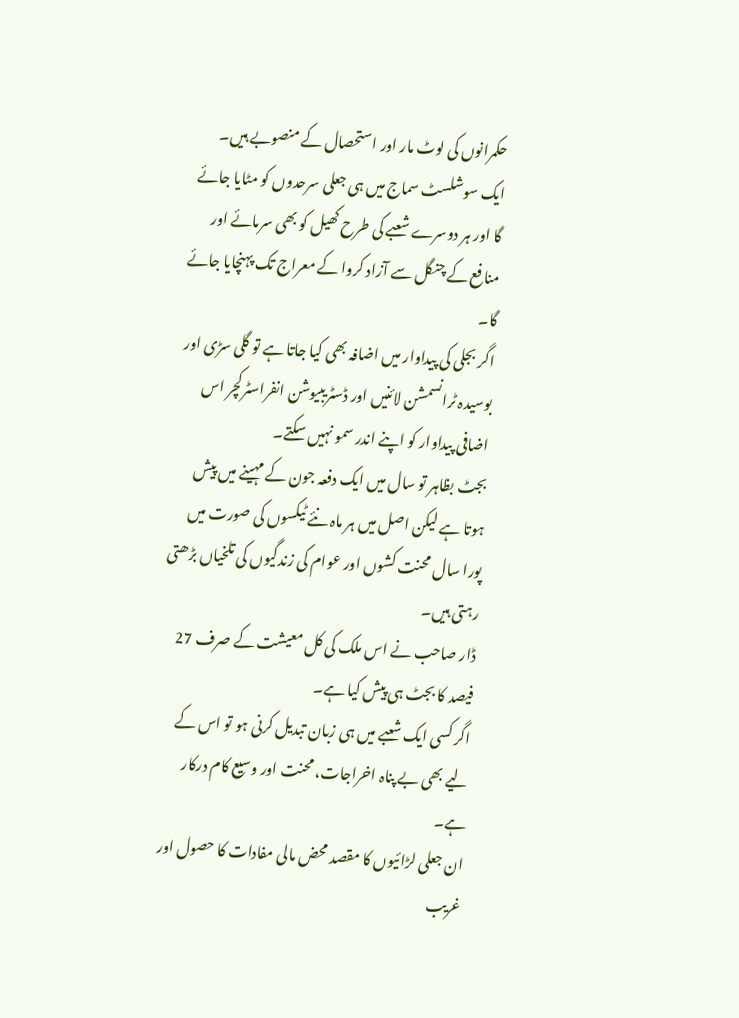حکمرانوں کی لوٹ مار اور استحصال کے منصوبے ہیں۔
ایک سوشلسٹ سماج میں ہی جعلی سرحدوں کو مٹایا جائے گا اور ہر دوسرے شعبے کی طرح کھیل کو بھی سرمائے اور منافع کے چنگل سے آزاد کروا کے معراج تک پہنچایا جائے گا۔
اگر بجلی کی پیداوار میں اضافہ بھی کیا جاتا ہے تو گلی سڑی اور بوسیدہ ٹرانسمشن لائنیں اور ڈسٹریبیوشن انفراسٹرکچر اس اضافی پیداوار کو اپنے اندر سمو نہیں سکتے۔
بجٹ بظاہر تو سال میں ایک دفعہ جون کے مہینے میں پیش ہوتا ہے لیکن اصل میں ہر ماہ نئے ٹیکسوں کی صورت میں پورا سال محنت کشوں اور عوام کی زندگیوں کی تلخیاں بڑھتی رہتی ہیں۔
ڈار صاحب نے اس ملک کی کل معیشت کے صرف 27 فیصد کا بجٹ ہی پیش کیا ہے۔
اگر کسی ایک شعبے میں ہی زبان تبدیل کرنی ہو تو اس کے لیے بھی بے پناہ اخراجات، محنت اور وسیع کام درکار ہے۔
ان جعلی لڑائیوں کا مقصد محض مالی مفادات کا حصول اور غریب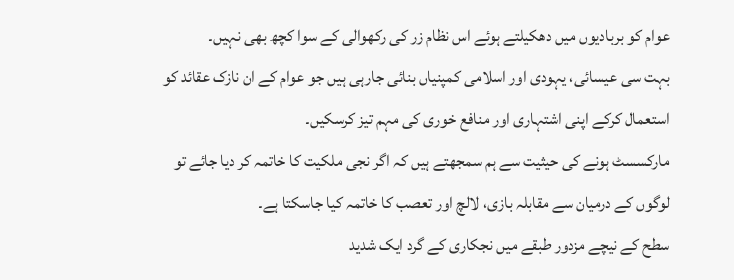عوام کو بربادیوں میں دھکیلتے ہوئے اس نظام زر کی رکھوالی کے سوا کچھ بھی نہیں۔
بہت سی عیسائی، یہودی اور اسلامی کمپنیاں بنائی جارہی ہیں جو عوام کے ان نازک عقائد کو استعمال کرکے اپنی اشتہاری اور منافع خوری کی مہم تیز کرسکیں۔
مارکسسٹ ہونے کی حیثیت سے ہم سمجھتے ہیں کہ اگر نجی ملکیت کا خاتمہ کر دیا جائے تو لوگوں کے درمیان سے مقابلہ بازی، لالچ اور تعصب کا خاتمہ کیا جاسکتا ہے۔
سطح کے نیچے مزدور طبقے میں نجکاری کے گرد ایک شدید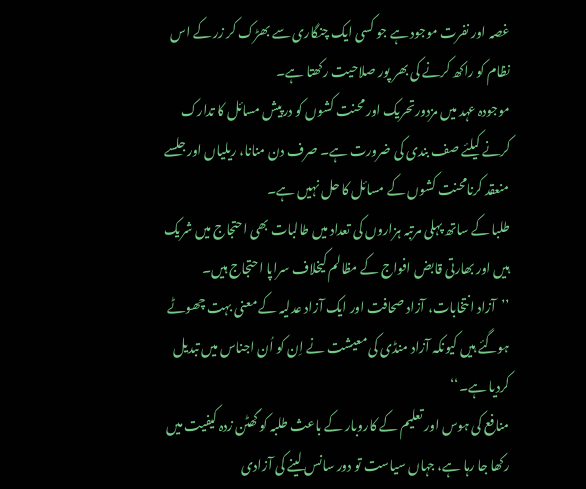غصہ اور نفرت موجود ہے جو کسی ایک چنگاری سے بھڑک کر زر کے اس نظام کو راکھ کرنے کی بھر پور صلاحیت رکھتا ہے۔
موجودہ عہد میں مزدورتحریک اور محنت کشوں کو درپیش مسائل کا تدارک کرنے کیلئے صف بندی کی ضرورت ہے۔ صرف دن منانا، ریلیاں اورجلسے منعقد کرنامحنت کشوں کے مسائل کا حل نہیں ہے۔
طلبا کے ساتھ پہلی مرتبہ ہزاروں کی تعداد میں طالبات بھی احتجاج میں شریک ہیں اور بھارتی قابض افواج کے مظالم کیخلاف سراپا احتجاج ہیں۔
’’آزاد انتخابات، آزاد صحافت اور ایک آزاد عدلیہ کے معنی بہت چھوٹے ہوگئے ہیں کیونکہ آزاد منڈی کی معیشت نے اِن کو اُن اجناس میں تبدیل کردیا ہے۔‘‘
منافع کی ہوس اور تعلیم کے کاروبار کے باعث طلبہ کو گھٹن زدہ کیفیت میں رکھا جا رہا ہے، جہاں سیاست تو دور سانس لینے کی آزادی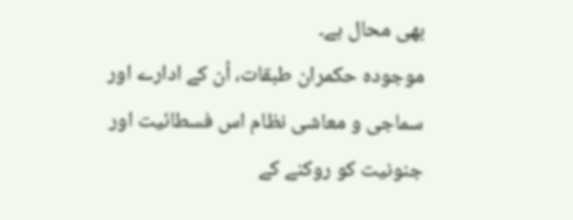بھی محال ہے۔
موجودہ حکمران طبقات، اُن کے ادارے اور سماجی و معاشی نظام اس فسطائیت اور جنونیت کو روکنے کے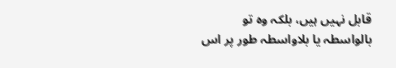قابل نہیں ہیں، بلکہ وہ تو بالواسطہ یا بلاواسطہ طور پر اس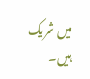میں شریک ہیں۔